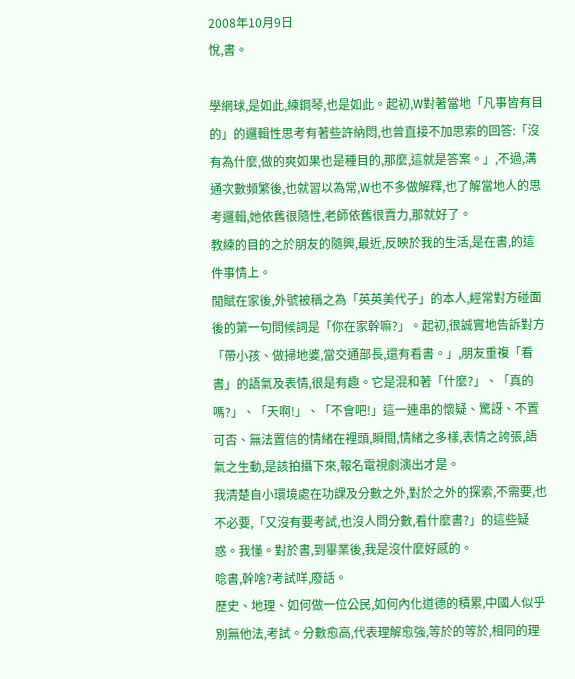2008年10月9日
悅,書。

學網球,是如此,練鋼琴,也是如此。起初,W對著當地「凡事皆有目的」的邏輯性思考有著些許納悶,也曾直接不加思索的回答:「沒有為什麼,做的爽如果也是種目的,那麼,這就是答案。」,不過,溝通次數頻繁後,也就習以為常,W也不多做解釋,也了解當地人的思考邏輯,她依舊很隨性,老師依舊很賣力,那就好了。
教練的目的之於朋友的隨興,最近,反映於我的生活,是在書,的這件事情上。
閒賦在家後,外號被稱之為「英英美代子」的本人,經常對方碰面後的第一句問候詞是「你在家幹嘛?」。起初,很誠實地告訴對方「帶小孩、做掃地婆,當交通部長,還有看書。」,朋友重複「看書」的語氣及表情,很是有趣。它是混和著「什麼?」、「真的嗎?」、「天啊!」、「不會吧!」這一連串的懷疑、驚訝、不置可否、無法置信的情緒在裡頭,瞬間,情緒之多樣,表情之誇張,語氣之生動,是該拍攝下來,報名電視劇演出才是。
我清楚自小環境處在功課及分數之外,對於之外的探索,不需要,也不必要,「又沒有要考試,也沒人問分數,看什麼書?」的這些疑惑。我懂。對於書,到畢業後,我是沒什麼好感的。
唸書,幹啥?考試咩,廢話。
歷史、地理、如何做一位公民,如何內化道德的積累,中國人似乎別無他法,考試。分數愈高,代表理解愈強,等於的等於,相同的理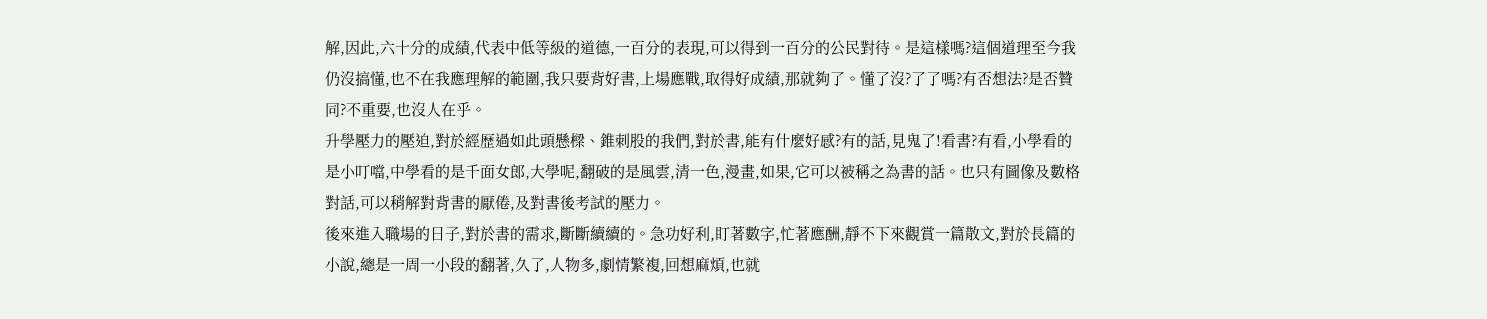解,因此,六十分的成績,代表中低等級的道德,一百分的表現,可以得到一百分的公民對待。是這樣嗎?這個道理至今我仍沒搞懂,也不在我應理解的範圍,我只要背好書,上場應戰,取得好成績,那就夠了。懂了沒?了了嗎?有否想法?是否贊同?不重要,也沒人在乎。
升學壓力的壓迫,對於經歷過如此頭懸樑、錐刺股的我們,對於書,能有什麼好感?有的話,見鬼了!看書?有看,小學看的是小叮噹,中學看的是千面女郎,大學呢,翻破的是風雲,清一色,漫畫,如果,它可以被稱之為書的話。也只有圖像及數格對話,可以稍解對背書的厭倦,及對書後考試的壓力。
後來進入職場的日子,對於書的需求,斷斷續續的。急功好利,盯著數字,忙著應酬,靜不下來觀賞一篇散文,對於長篇的小說,總是一周一小段的翻著,久了,人物多,劇情繁複,回想麻煩,也就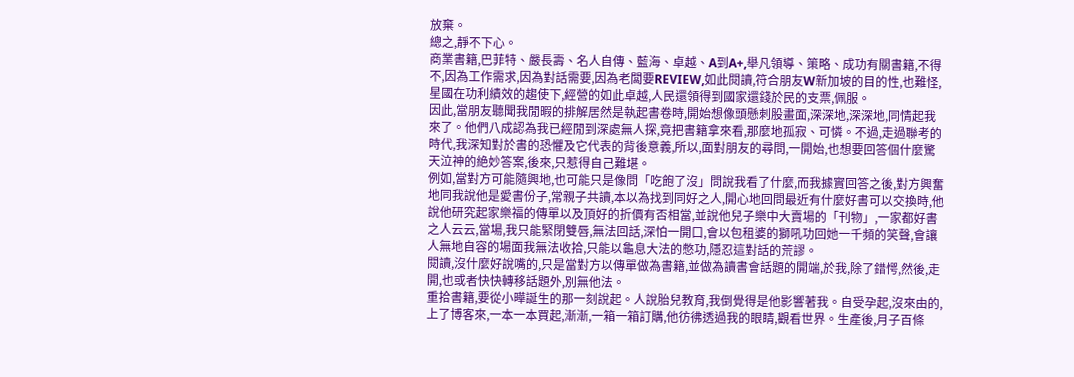放棄。
總之,靜不下心。
商業書籍,巴菲特、嚴長壽、名人自傳、藍海、卓越、A到A+,舉凡領導、策略、成功有關書籍,不得不,因為工作需求,因為對話需要,因為老闆要REVIEW,如此閱讀,符合朋友W新加坡的目的性,也難怪,星國在功利績效的趨使下,經營的如此卓越,人民還領得到國家還錢於民的支票,佩服。
因此,當朋友聽聞我閒暇的排解居然是執起書卷時,開始想像頭懸刺股畫面,深深地,深深地,同情起我來了。他們八成認為我已經閒到深處無人探,竟把書籍拿來看,那麼地孤寂、可憐。不過,走過聯考的時代,我深知對於書的恐懼及它代表的背後意義,所以,面對朋友的尋問,一開始,也想要回答個什麼驚天泣神的絶妙答案,後來,只惹得自己難堪。
例如,當對方可能隨興地,也可能只是像問「吃飽了沒」問說我看了什麼,而我據實回答之後,對方興奮地同我說他是愛書份子,常親子共讀,本以為找到同好之人,開心地回問最近有什麼好書可以交換時,他說他研究起家樂福的傳單以及頂好的折價有否相當,並說他兒子樂中大賣場的「刊物」,一家都好書之人云云,當場,我只能緊閉雙唇,無法回話,深怕一開口,會以包租婆的獅吼功回她一千頻的笑聲,會讓人無地自容的場面我無法收拾,只能以龜息大法的憋功,隱忍這對話的荒謬。
閱讀,沒什麼好說嘴的,只是當對方以傳單做為書籍,並做為讀書會話題的開端,於我,除了錯愕,然後,走開,也或者快快轉移話題外,別無他法。
重拾書籍,要從小曄誕生的那一刻說起。人說胎兒教育,我倒覺得是他影響著我。自受孕起,沒來由的,上了博客來,一本一本買起,漸漸,一箱一箱訂購,他彷彿透過我的眼睛,觀看世界。生產後,月子百條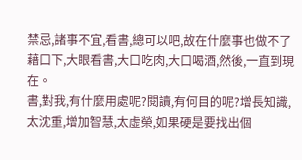禁忌,諸事不宜,看書,總可以吧,故在什麼事也做不了藉口下,大眼看書,大口吃肉,大口喝酒,然後,一直到現在。
書,對我,有什麼用處呢?閱讀,有何目的呢?增長知識,太沈重,增加智慧,太虛榮,如果硬是要找出個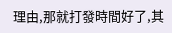理由,那就打發時間好了,其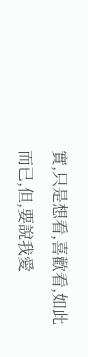實,只是想看,喜歡看,如此而已,但,要說我愛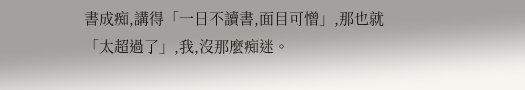書成痴,講得「一日不讀書,面目可憎」,那也就「太超過了」,我,沒那麼痴迷。